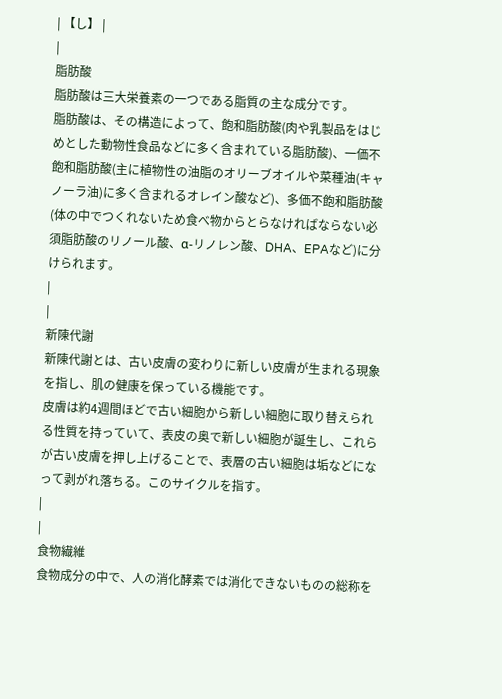| 【し】 |
|
脂肪酸
脂肪酸は三大栄養素の一つである脂質の主な成分です。
脂肪酸は、その構造によって、飽和脂肪酸(肉や乳製品をはじめとした動物性食品などに多く含まれている脂肪酸)、一価不飽和脂肪酸(主に植物性の油脂のオリーブオイルや菜種油(キャノーラ油)に多く含まれるオレイン酸など)、多価不飽和脂肪酸(体の中でつくれないため食べ物からとらなければならない必須脂肪酸のリノール酸、α‐リノレン酸、DHA、EPAなど)に分けられます。
|
|
新陳代謝
新陳代謝とは、古い皮膚の変わりに新しい皮膚が生まれる現象を指し、肌の健康を保っている機能です。
皮膚は約4週間ほどで古い細胞から新しい細胞に取り替えられる性質を持っていて、表皮の奥で新しい細胞が誕生し、これらが古い皮膚を押し上げることで、表層の古い細胞は垢などになって剥がれ落ちる。このサイクルを指す。
|
|
食物繊維
食物成分の中で、人の消化酵素では消化できないものの総称を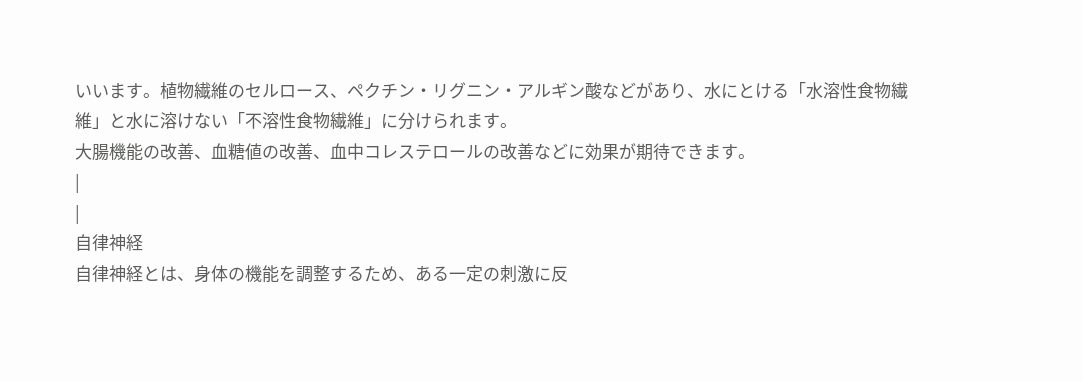いいます。植物繊維のセルロース、ペクチン・リグニン・アルギン酸などがあり、水にとける「水溶性食物繊維」と水に溶けない「不溶性食物繊維」に分けられます。
大腸機能の改善、血糖値の改善、血中コレステロールの改善などに効果が期待できます。
|
|
自律神経
自律神経とは、身体の機能を調整するため、ある一定の刺激に反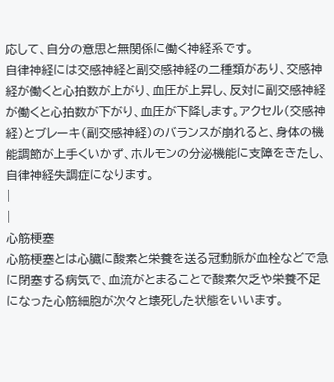応して、自分の意思と無関係に働く神経系です。
自律神経には交感神経と副交感神経の二種類があり、交感神経が働くと心拍数が上がり、血圧が上昇し、反対に副交感神経が働くと心拍数が下がり、血圧が下降します。アクセル(交感神経)とブレーキ(副交感神経)のバランスが崩れると、身体の機能調節が上手くいかず、ホルモンの分泌機能に支障をきたし、自律神経失調症になります。
|
|
心筋梗塞
心筋梗塞とは心臓に酸素と栄養を送る冠動脈が血栓などで急に閉塞する病気で、血流がとまることで酸素欠乏や栄養不足になった心筋細胞が次々と壊死した状態をいいます。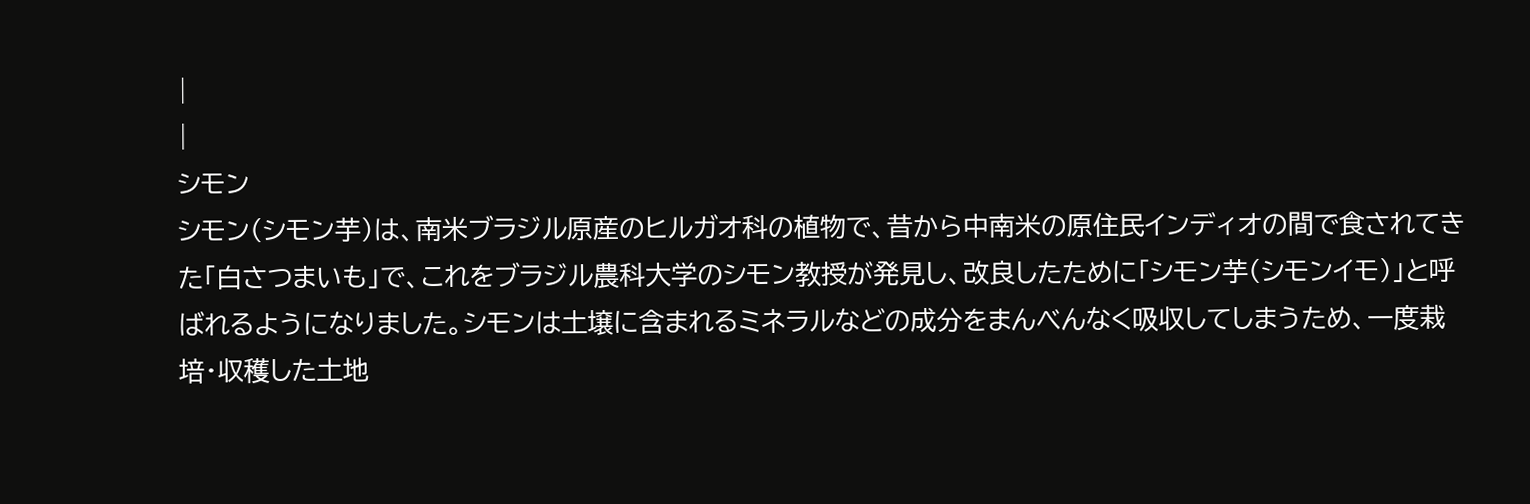|
|
シモン
シモン(シモン芋)は、南米ブラジル原産のヒルガオ科の植物で、昔から中南米の原住民インディオの間で食されてきた「白さつまいも」で、これをブラジル農科大学のシモン教授が発見し、改良したために「シモン芋(シモンイモ)」と呼ばれるようになりました。シモンは土壌に含まれるミネラルなどの成分をまんべんなく吸収してしまうため、一度栽培・収穫した土地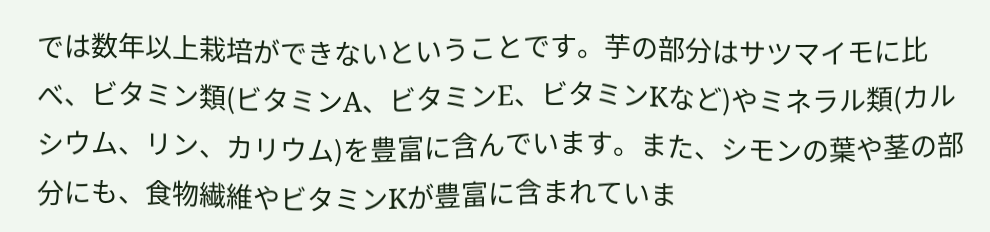では数年以上栽培ができないということです。芋の部分はサツマイモに比べ、ビタミン類(ビタミンA、ビタミンE、ビタミンKなど)やミネラル類(カルシウム、リン、カリウム)を豊富に含んでいます。また、シモンの葉や茎の部分にも、食物繊維やビタミンKが豊富に含まれていま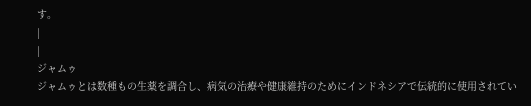す。
|
|
ジャムゥ
ジャムゥとは数種もの生薬を調合し、病気の治療や健康維持のためにインドネシアで伝統的に使用されてい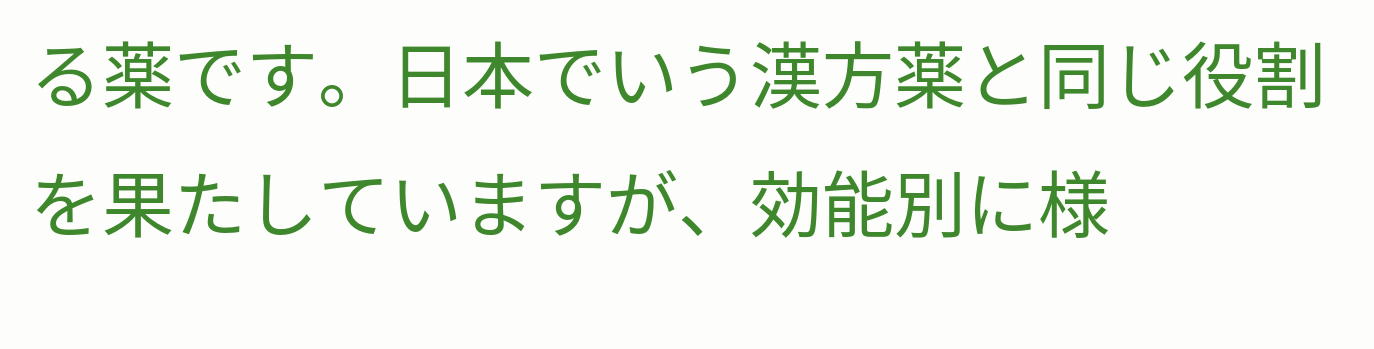る薬です。日本でいう漢方薬と同じ役割を果たしていますが、効能別に様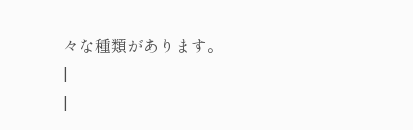々な種類があります。
|
|